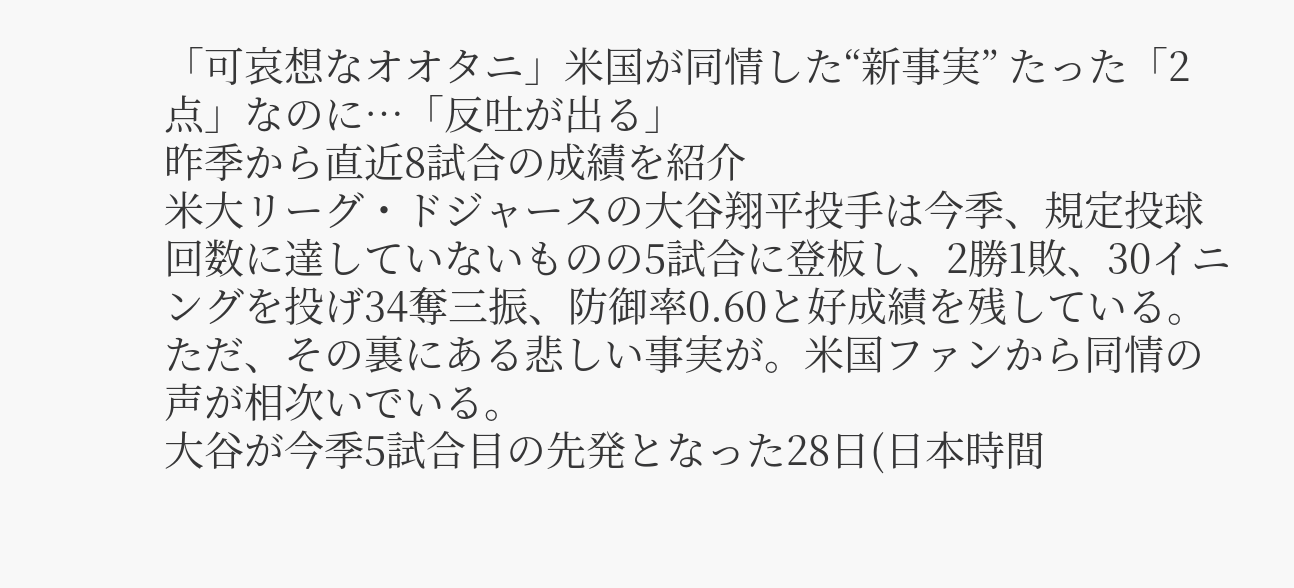「可哀想なオオタニ」米国が同情した“新事実” たった「2点」なのに…「反吐が出る」
昨季から直近8試合の成績を紹介
米大リーグ・ドジャースの大谷翔平投手は今季、規定投球回数に達していないものの5試合に登板し、2勝1敗、30イニングを投げ34奪三振、防御率0.60と好成績を残している。ただ、その裏にある悲しい事実が。米国ファンから同情の声が相次いでいる。
大谷が今季5試合目の先発となった28日(日本時間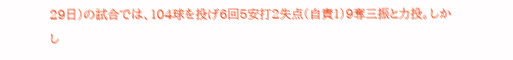29日)の試合では、104球を投げ6回5安打2失点(自責1)9奪三振と力投。しかし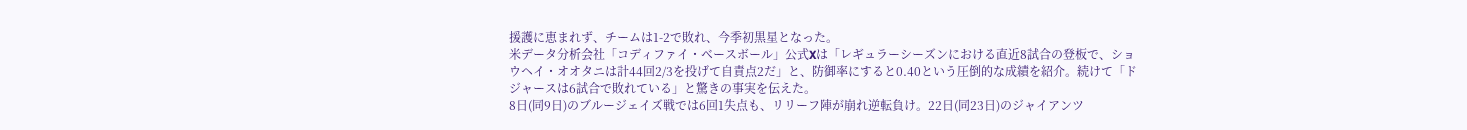援護に恵まれず、チームは1-2で敗れ、今季初黒星となった。
米データ分析会社「コディファイ・ベースボール」公式Xは「レギュラーシーズンにおける直近8試合の登板で、ショウヘイ・オオタニは計44回2/3を投げて自責点2だ」と、防御率にすると0.40という圧倒的な成績を紹介。続けて「ドジャースは6試合で敗れている」と驚きの事実を伝えた。
8日(同9日)のブルージェイズ戦では6回1失点も、リリーフ陣が崩れ逆転負け。22日(同23日)のジャイアンツ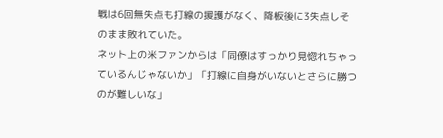戦は6回無失点も打線の援護がなく、降板後に3失点しそのまま敗れていた。
ネット上の米ファンからは「同僚はすっかり見惚れちゃっているんじゃないか」「打線に自身がいないとさらに勝つのが難しいな」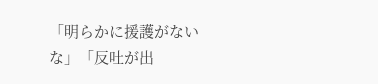「明らかに援護がないな」「反吐が出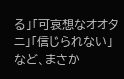る」「可哀想なオオタニ」「信じられない」など、まさか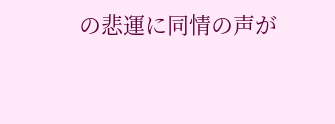の悲運に同情の声が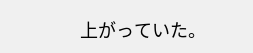上がっていた。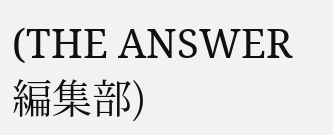(THE ANSWER編集部)